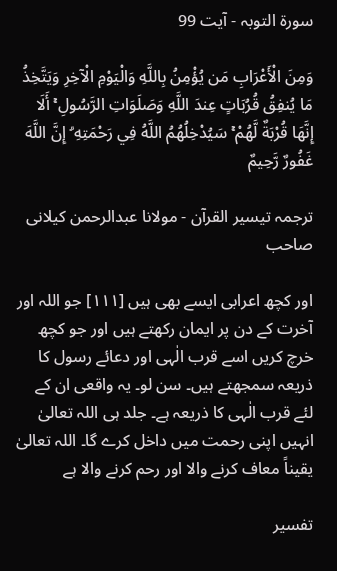سورة التوبہ - آیت 99

وَمِنَ الْأَعْرَابِ مَن يُؤْمِنُ بِاللَّهِ وَالْيَوْمِ الْآخِرِ وَيَتَّخِذُ مَا يُنفِقُ قُرُبَاتٍ عِندَ اللَّهِ وَصَلَوَاتِ الرَّسُولِ ۚ أَلَا إِنَّهَا قُرْبَةٌ لَّهُمْ ۚ سَيُدْخِلُهُمُ اللَّهُ فِي رَحْمَتِهِ ۗ إِنَّ اللَّهَ غَفُورٌ رَّحِيمٌ

ترجمہ تیسیر القرآن - مولانا عبدالرحمن کیلانی صاحب

اور کچھ اعرابی ایسے بھی ہیں [١١١] جو اللہ اور آخرت کے دن پر ایمان رکھتے ہیں اور جو کچھ خرچ کریں اسے قرب الٰہی اور دعائے رسول کا ذریعہ سمجھتے ہیں۔ سن لو۔ یہ واقعی ان کے لئے قرب الٰہی کا ذریعہ ہے۔ جلد ہی اللہ تعالیٰ انہیں اپنی رحمت میں داخل کرے گا۔ اللہ تعالیٰ یقیناً معاف کرنے والا اور رحم کرنے والا ہے

تفسیر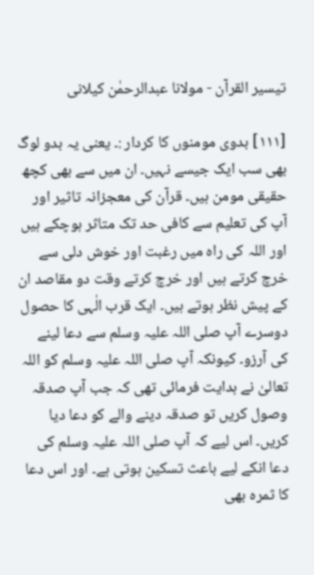تیسیر القرآن - مولانا عبدالرحمٰن کیلانی

[١١١] بدوی مومنوں کا کردار :۔ یعنی یہ بدو لوگ بھی سب ایک جیسے نہیں۔ ان میں سے بھی کچھ حقیقی مومن ہیں۔ قرآن کی معجزانہ تاثیر اور آپ کی تعلیم سے کافی حد تک متاثر ہوچکے ہیں اور اللہ کی راہ میں رغبت اور خوش دلی سے خرچ کرتے ہیں اور خرچ کرتے وقت دو مقاصد ان کے پیش نظر ہوتے ہیں۔ ایک قرب الٰہی کا حصول دوسرے آپ صلی اللہ علیہ وسلم سے دعا لینے کی آرزو۔ کیونکہ آپ صلی اللہ علیہ وسلم کو اللہ تعالیٰ نے ہدایت فرمائی تھی کہ جب آپ صدقہ وصول کریں تو صدقہ دینے والے کو دعا دیا کریں۔ اس لیے کہ آپ صلی اللہ علیہ وسلم کی دعا انکے لیے باعث تسکین ہوتی ہے۔ اور اس دعا کا ثمرہ بھی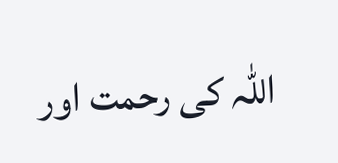اللہ کی رحمت اور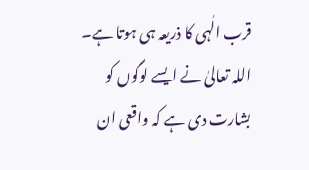قرب الٰہی کا ذریعہ ہی ہوتا ہے۔ اللہ تعالیٰ نے ایسے لوگوں کو بشارت دی ہے کہ واقعی ان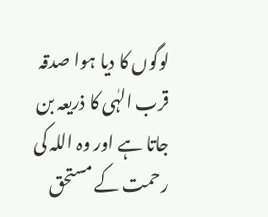لوگوں کا دیا ہوا صدقہ قرب الہٰی کا ذریعہ بن جاتا ہے اور وہ اللہ کی رحمت کے مستحق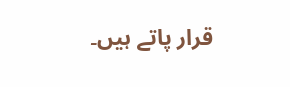قرار پاتے ہیں۔